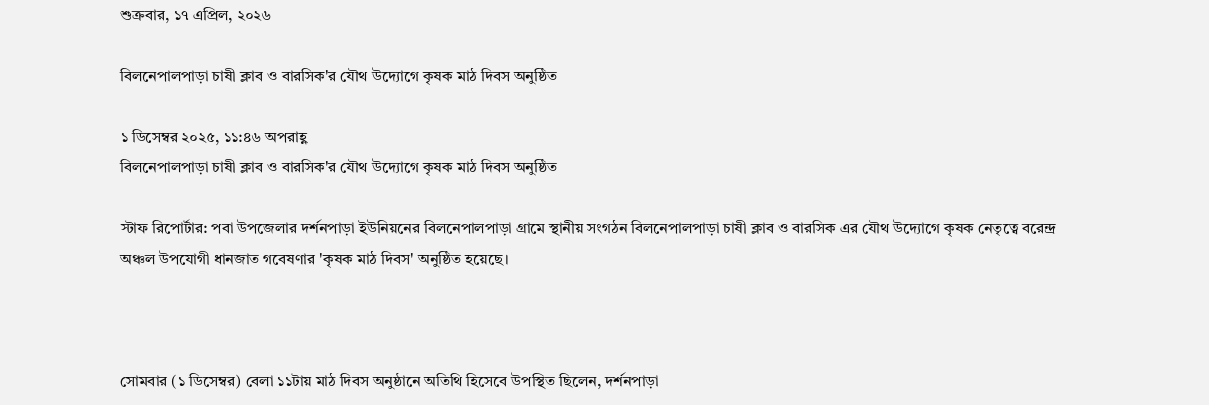শুক্রবার, ১৭ এপ্রিল, ২০২৬

বিলনেপালপাড়া চাষী ক্লাব ও বারসিক'র যৌথ উদ্যোগে কৃষক মাঠ দিবস অনুষ্ঠিত

১ ডিসেম্বর ২০২৫, ১১:৪৬ অপরাহ্ণ
বিলনেপালপাড়া চাষী ক্লাব ও বারসিক'র যৌথ উদ্যোগে কৃষক মাঠ দিবস অনুষ্ঠিত

স্টাফ রিপোর্টার: পবা উপজেলার দর্শনপাড়া ইউনিয়নের বিলনেপালপাড়া গ্রামে স্থানীয় সংগঠন বিলনেপালপাড়া চাষী ক্লাব ও বারসিক এর যৌথ উদ্যোগে কৃষক নেতৃত্বে বরেন্দ্র অঞ্চল উপযোগী ধানজাত গবেষণার 'কৃষক মাঠ দিবস' অনুষ্ঠিত হয়েছে।



সোমবার (১ ডিসেম্বর) বেলা ১১টায় মাঠ দিবস অনুষ্ঠানে অতিথি হিসেবে উপস্থিত ছিলেন, দর্শনপাড়া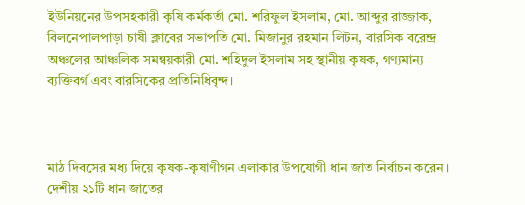ইউনিয়নের উপসহকারী কৃষি কর্মকর্তা মো. শরিফুল ইসলাম, মো. আব্দুর রাজ্জাক, বিলনেপালপাড়া চাষী ক্লাবের সভাপতি মো. মিজানুর রহমান লিটন, বারসিক বরেন্দ্র অঞ্চলের আঞ্চলিক সমন্বয়কারী মো. শহিদুল ইসলাম সহ স্থানীয় কৃষক, গণ্যমান্য ব্যক্তিবর্গ এবং বারসিকের প্রতিনিধিবৃন্দ।



মাঠ দিবসের মধ্য দিয়ে কৃষক-কৃষাণীগন এলাকার উপযোগী ধান জাত নির্বাচন করেন। দেশীয় ২১টি ধান জাতের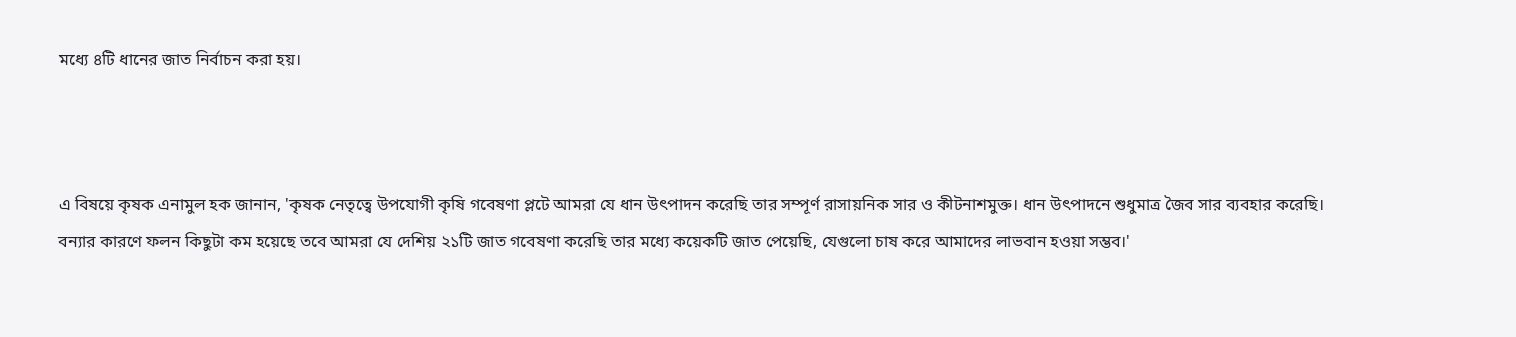মধ্যে ৪টি ধানের জাত নির্বাচন করা হয়।



এ বিষয়ে কৃষক এনামুল হক জানান, 'কৃষক নেতৃত্বে উপযোগী কৃষি গবেষণা প্লটে আমরা যে ধান উৎপাদন করেছি তার সম্পূর্ণ রাসায়নিক সার ও কীটনাশমুক্ত। ধান উৎপাদনে শুধুমাত্র জৈব সার ব্যবহার করেছি। বন্যার কারণে ফলন কিছুটা কম হয়েছে তবে আমরা যে দেশিয় ২১টি জাত গবেষণা করেছি তার মধ্যে কয়েকটি জাত পেয়েছি, যেগুলো চাষ করে আমাদের লাভবান হওয়া সম্ভব।'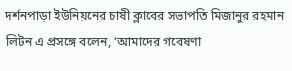দর্শনপাড়া ইউনিয়নের চাষী ক্লাবের সভাপতি মিজানুর রহমান লিটন এ প্রসঙ্গে বলেন, ‘আমাদের গবেষণা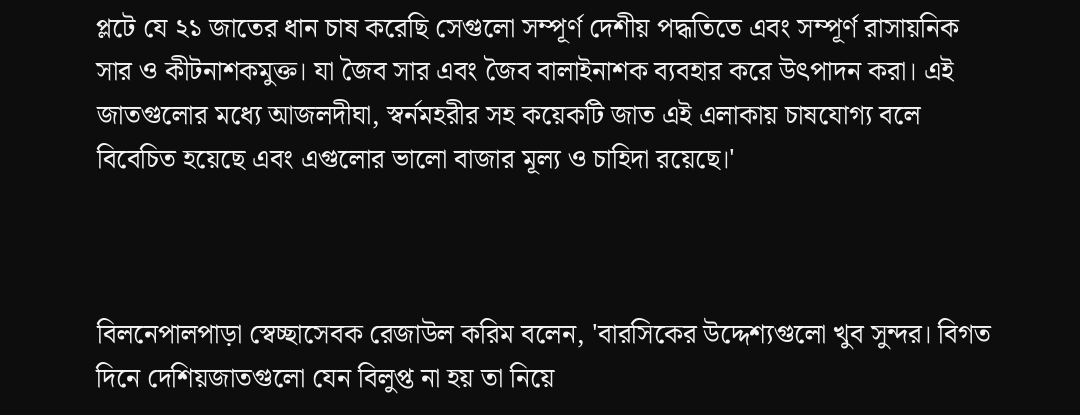প্লটে যে ২১ জাতের ধান চাষ করেছি সেগুলো সম্পূর্ণ দেশীয় পদ্ধতিতে এবং সম্পূর্ণ রাসায়নিক সার ও কীটনাশকমুক্ত। যা জৈব সার এবং জৈব বালাইনাশক ব্যবহার করে উৎপাদন করা। এই জাতগুলোর মধ্যে আজলদীঘা, স্বর্নমহরীর সহ কয়েকটি জাত এই এলাকায় চাষযোগ্য বলে বিবেচিত হয়েছে এবং এগুলোর ভালো বাজার মূল্য ও চাহিদা রয়েছে।'



বিলনেপালপাড়া স্বেচ্ছাসেবক রেজাউল করিম বলেন, 'বারসিকের উদ্দেশ্যগুলো খুব সুন্দর। বিগত দিনে দেশিয়জাতগুলো যেন বিলুপ্ত না হয় তা নিয়ে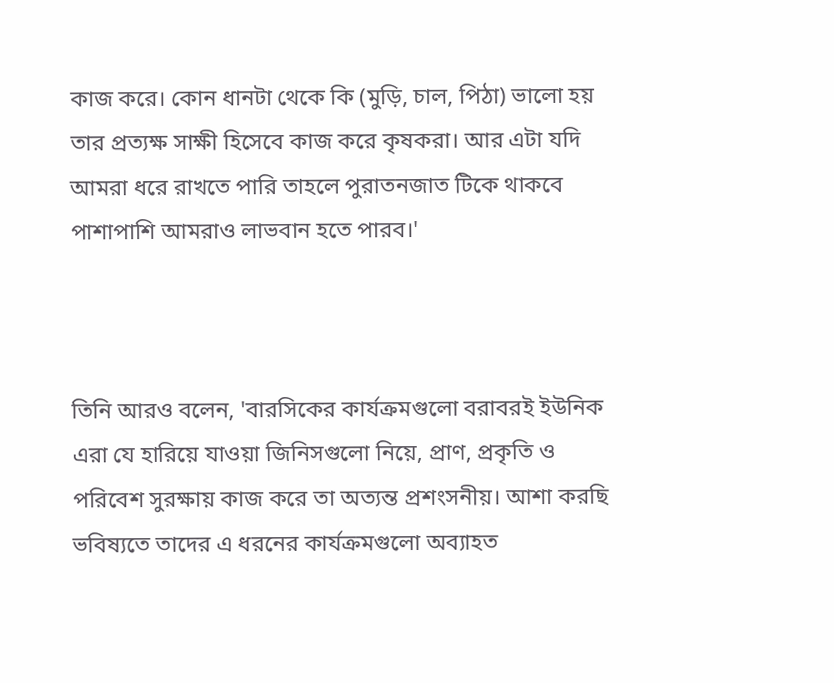কাজ করে। কোন ধানটা থেকে কি (মুড়ি, চাল, পিঠা) ভালো হয় তার প্রত্যক্ষ সাক্ষী হিসেবে কাজ করে কৃষকরা। আর এটা যদি আমরা ধরে রাখতে পারি তাহলে পুরাতনজাত টিকে থাকবে পাশাপাশি আমরাও লাভবান হতে পারব।'



তিনি আরও বলেন, 'বারসিকের কার্যক্রমগুলো বরাবরই ইউনিক এরা যে হারিয়ে যাওয়া জিনিসগুলো নিয়ে, প্রাণ, প্রকৃতি ও পরিবেশ সুরক্ষায় কাজ করে তা অত্যন্ত প্রশংসনীয়। আশা করছি ভবিষ্যতে তাদের এ ধরনের কার্যক্রমগুলো অব্যাহত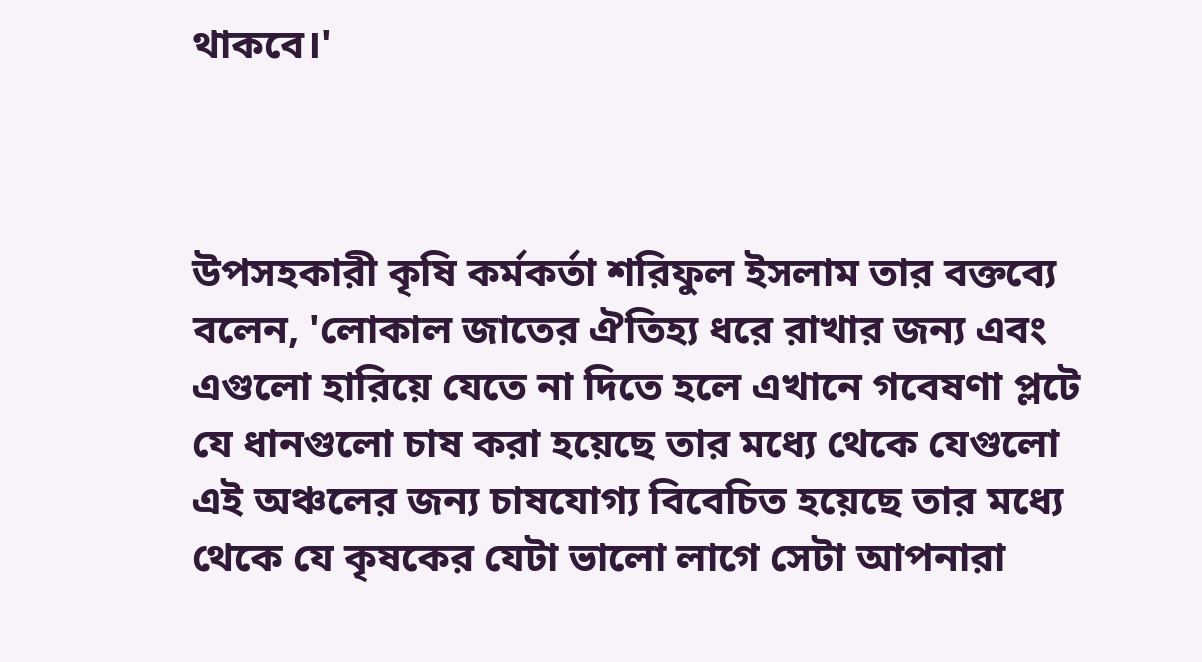থাকবে।'



উপসহকারী কৃষি কর্মকর্তা শরিফুল ইসলাম তার বক্তব্যে বলেন, 'লোকাল জাতের ঐতিহ্য ধরে রাখার জন্য এবং এগুলো হারিয়ে যেতে না দিতে হলে এখানে গবেষণা প্লটে যে ধানগুলো চাষ করা হয়েছে তার মধ্যে থেকে যেগুলো এই অঞ্চলের জন্য চাষযোগ্য বিবেচিত হয়েছে তার মধ্যে থেকে যে কৃষকের যেটা ভালো লাগে সেটা আপনারা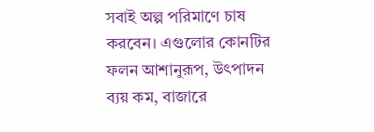সবাই অল্প পরিমাণে চাষ করবেন। এগুলোর কোনটির ফলন আশানুরূপ, উৎপাদন ব্যয় কম, বাজারে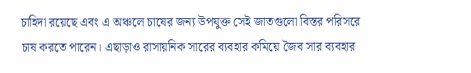চাহিদা রয়েছে এবং এ অঞ্চলে চাষের জন্য উপযুক্ত সেই জাতগুলো বিস্তর পরিসরে চাষ করতে পারেন। এছাড়াও রাসায়নিক সারের ব্যবহার কমিয়ে জৈব সার ব্যবহার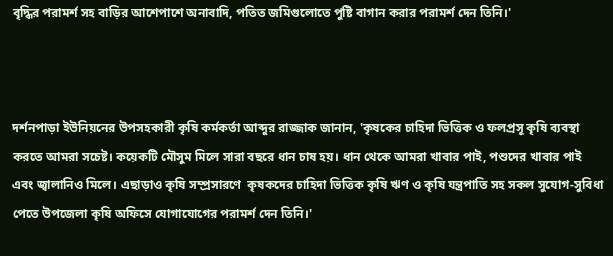বৃদ্ধির পরামর্শ সহ বাড়ির আশেপাশে অনাবাদি, পতিত জমিগুলোতে পুষ্টি বাগান করার পরামর্শ দেন তিনি।'



দর্শনপাড়া ইউনিয়নের উপসহকারী কৃষি কর্মকর্তা আব্দুর রাজ্জাক জানান, 'কৃষকের চাহিদা ভিত্তিক ও ফলপ্রসূ কৃষি ব্যবস্থা করতে আমরা সচেষ্ট। কয়েকটি মৌসুম মিলে সারা বছরে ধান চাষ হয়। ধান থেকে আমরা খাবার পাই, পশুদের খাবার পাই এবং জ্বালানিও মিলে। এছাড়াও কৃষি সম্প্রসারণে  কৃষকদের চাহিদা ভিত্তিক কৃষি ঋণ ও কৃষি যন্ত্রপাতি সহ সকল সুযোগ-সুবিধা পেতে উপজেলা কৃষি অফিসে যোগাযোগের পরামর্শ দেন তিনি।'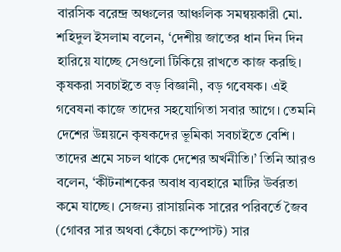বারসিক বরেন্দ্র অঞ্চলের আঞ্চলিক সমন্বয়কারী মো. শহিদুল ইসলাম বলেন, ‘দেশীয় জাতের ধান দিন দিন হারিয়ে যাচ্ছে সেগুলো টিকিয়ে রাখতে কাজ করছি। কৃষকরা সবচাইতে বড় বিজ্ঞানী, বড় গবেষক। এই গবেষনা কাজে তাদের সহযোগিতা সবার আগে। তেমনি দেশের উন্নয়নে কৃষকদের ভূমিকা সবচাইতে বেশি। তাদের শ্রমে সচল থাকে দেশের অর্খনীতি।’ তিনি আরও বলেন, ‘কীটনাশকের অবাধ ব্যবহারে মাটির উর্বরতা কমে যাচ্ছে। সেজন্য রাসায়নিক সারের পরিবর্তে জৈব (গোবর সার অথবা কেঁচো কম্পোস্ট) সার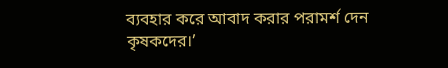ব্যবহার করে আবাদ করার পরামর্শ দেন কৃষকদের।’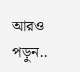আরও পড়ুন..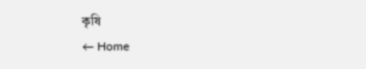কৃষি
← Home